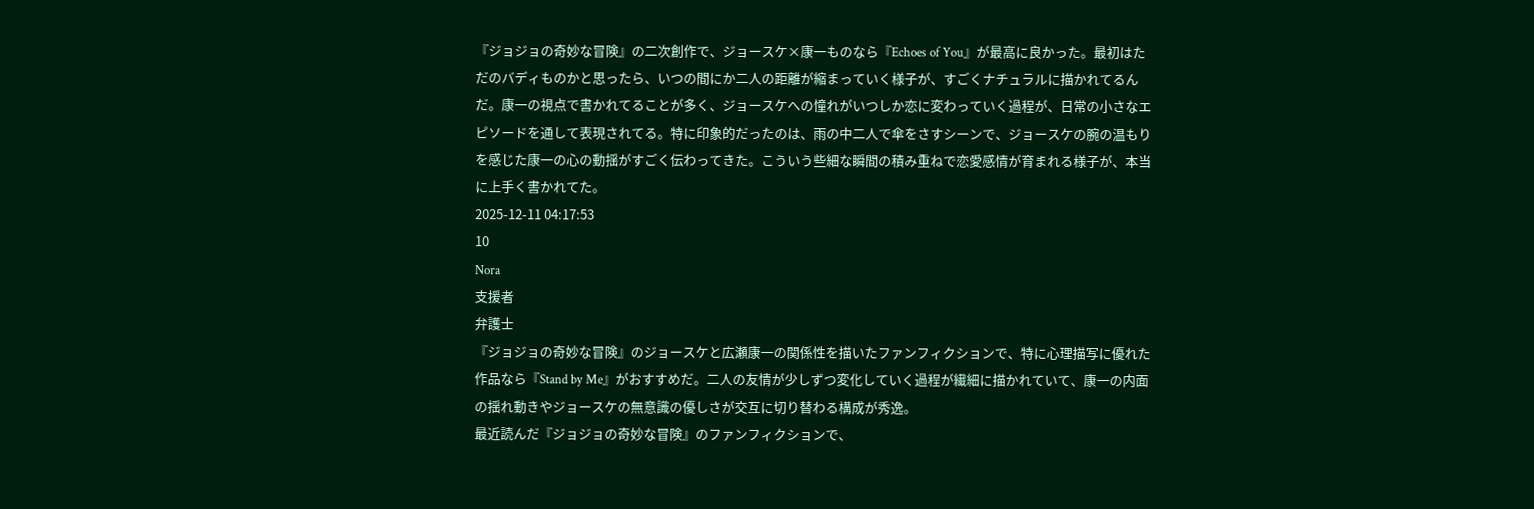『ジョジョの奇妙な冒険』の二次創作で、ジョースケ×康一ものなら『Echoes of You』が最高に良かった。最初はただのバディものかと思ったら、いつの間にか二人の距離が縮まっていく様子が、すごくナチュラルに描かれてるんだ。康一の視点で書かれてることが多く、ジョースケへの憧れがいつしか恋に変わっていく過程が、日常の小さなエピソードを通して表現されてる。特に印象的だったのは、雨の中二人で傘をさすシーンで、ジョースケの腕の温もりを感じた康一の心の動揺がすごく伝わってきた。こういう些細な瞬間の積み重ねで恋愛感情が育まれる様子が、本当に上手く書かれてた。
2025-12-11 04:17:53
10
Nora
支援者
弁護士
『ジョジョの奇妙な冒険』のジョースケと広瀬康一の関係性を描いたファンフィクションで、特に心理描写に優れた作品なら『Stand by Me』がおすすめだ。二人の友情が少しずつ変化していく過程が繊細に描かれていて、康一の内面の揺れ動きやジョースケの無意識の優しさが交互に切り替わる構成が秀逸。
最近読んだ『ジョジョの奇妙な冒険』のファンフィクションで、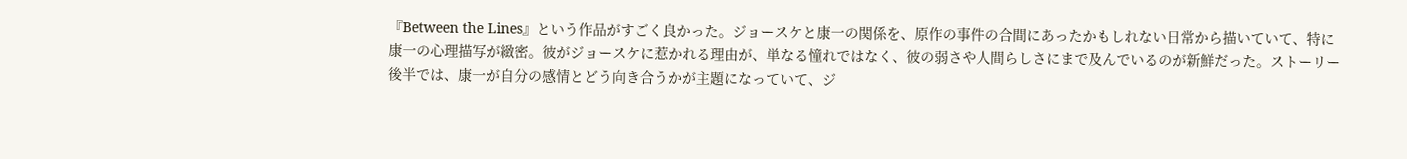『Between the Lines』という作品がすごく良かった。ジョースケと康一の関係を、原作の事件の合間にあったかもしれない日常から描いていて、特に康一の心理描写が緻密。彼がジョースケに惹かれる理由が、単なる憧れではなく、彼の弱さや人間らしさにまで及んでいるのが新鮮だった。ストーリー後半では、康一が自分の感情とどう向き合うかが主題になっていて、ジ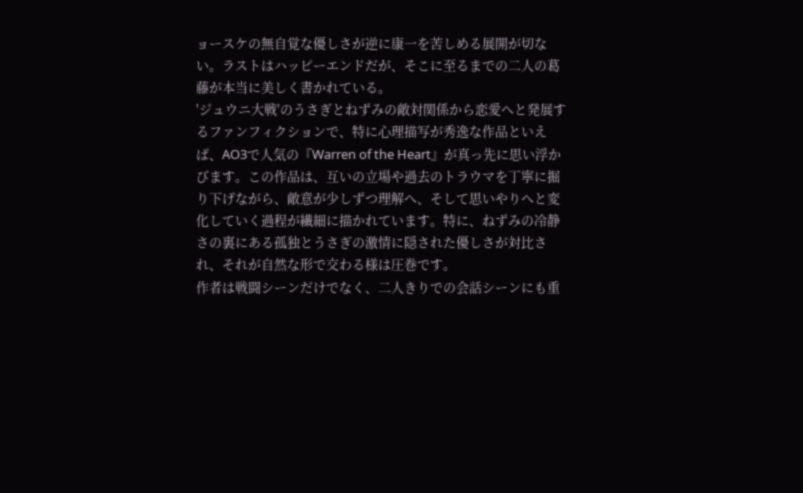ョースケの無自覚な優しさが逆に康一を苦しめる展開が切ない。ラストはハッピーエンドだが、そこに至るまでの二人の葛藤が本当に美しく書かれている。
'ジュウニ大戦'のうさぎとねずみの敵対関係から恋愛へと発展するファンフィクションで、特に心理描写が秀逸な作品といえば、AO3で人気の『Warren of the Heart』が真っ先に思い浮かびます。この作品は、互いの立場や過去のトラウマを丁寧に掘り下げながら、敵意が少しずつ理解へ、そして思いやりへと変化していく過程が繊細に描かれています。特に、ねずみの冷静さの裏にある孤独とうさぎの激情に隠された優しさが対比され、それが自然な形で交わる様は圧巻です。
作者は戦闘シーンだけでなく、二人きりでの会話シーンにも重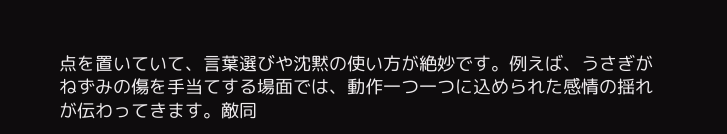点を置いていて、言葉選びや沈黙の使い方が絶妙です。例えば、うさぎがねずみの傷を手当てする場面では、動作一つ一つに込められた感情の揺れが伝わってきます。敵同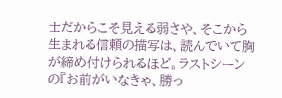士だからこそ見える弱さや、そこから生まれる信頼の描写は、読んでいて胸が締め付けられるほど。ラストシーンの『お前がいなきゃ、勝っ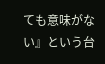ても意味がない』という台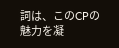詞は、このCPの魅力を凝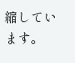縮しています。